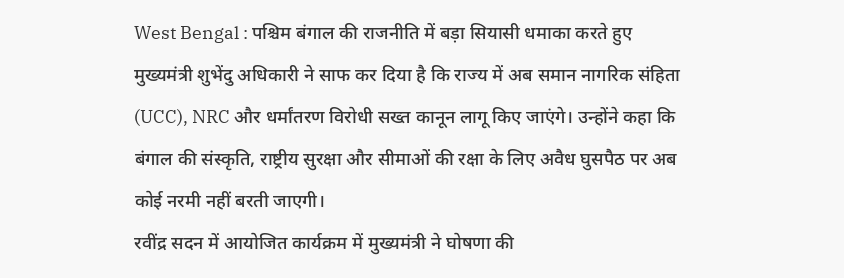West Bengal : पश्चिम बंगाल की राजनीति में बड़ा सियासी धमाका करते हुए मुख्यमंत्री शुभेंदु अधिकारी ने साफ कर दिया है कि राज्य में अब समान नागरिक संहिता (UCC), NRC और धर्मांतरण विरोधी सख्त कानून लागू किए जाएंगे। उन्होंने कहा कि बंगाल की संस्कृति, राष्ट्रीय सुरक्षा और सीमाओं की रक्षा के लिए अवैध घुसपैठ पर अब कोई नरमी नहीं बरती जाएगी।
रवींद्र सदन में आयोजित कार्यक्रम में मुख्यमंत्री ने घोषणा की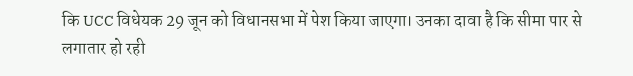कि UCC विधेयक 29 जून को विधानसभा में पेश किया जाएगा। उनका दावा है कि सीमा पार से लगातार हो रही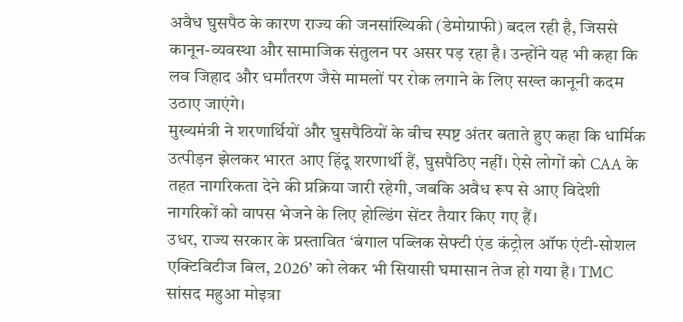अवैध घुसपैठ के कारण राज्य की जनसांख्यिकी (डेमोग्राफी) बदल रही है, जिससे कानून-व्यवस्था और सामाजिक संतुलन पर असर पड़ रहा है। उन्होंने यह भी कहा कि लव जिहाद और धर्मांतरण जैसे मामलों पर रोक लगाने के लिए सख्त कानूनी कदम उठाए जाएंगे।
मुख्यमंत्री ने शरणार्थियों और घुसपैठियों के बीच स्पष्ट अंतर बताते हुए कहा कि धार्मिक उत्पीड़न झेलकर भारत आए हिंदू शरणार्थी हैं, घुसपैठिए नहीं। ऐसे लोगों को CAA के तहत नागरिकता देने की प्रक्रिया जारी रहेगी, जबकि अवैध रूप से आए विदेशी नागरिकों को वापस भेजने के लिए होल्डिंग सेंटर तैयार किए गए हैं।
उधर, राज्य सरकार के प्रस्तावित ‘बंगाल पब्लिक सेफ्टी एंड कंट्रोल ऑफ एंटी-सोशल एक्टिविटीज बिल, 2026’ को लेकर भी सियासी घमासान तेज हो गया है। TMC सांसद महुआ मोइत्रा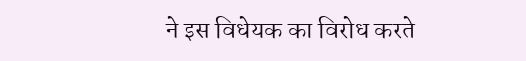ने इस विधेयक का विरोध करते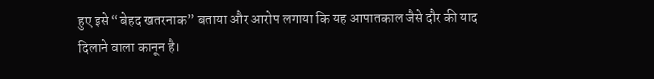हुए इसे “बेहद खतरनाक” बताया और आरोप लगाया कि यह आपातकाल जैसे दौर की याद दिलाने वाला कानून है।